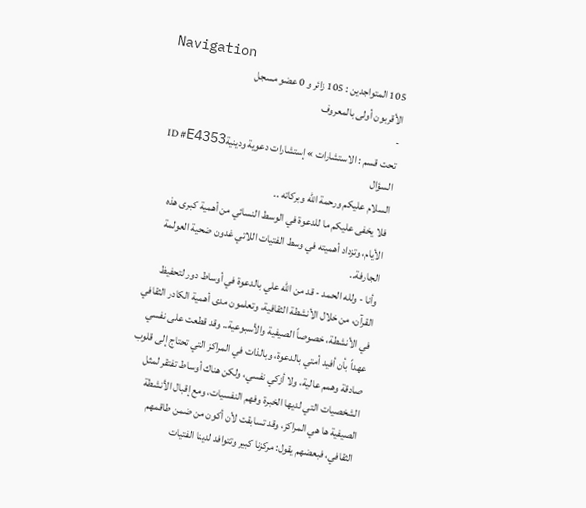Navigation
105 المتواجدين : 105 زائر و 0 عضو مسجل
الأقربون أولى بالمعروف
-
تحت قسم : الاستشارات » إستشارات دعوية ودينيةID #E4353
السؤال
السلام عليكم ورحمة الله وبركاته ..
فلا يخفى عليكم ما للدعوة في الوسط النسائي من أهمية كبرى هذه الأيام، وتزداد أهميته في وسط الفتيات اللاتي غدون ضحية العولمة الجارفة..
وأنا - ولله الحمد - قد من الله علي بالدعوة في أوساط دور لتحفيظ القرآن، من خلال الأنشطة الثقافية، وتعلمون مدى أهمية الكادر الثقافي في الأنشطة، خصوصاً الصيفية والأسبوعية.. وقد قطعت على نفسي عهداً بأن أفيد أمتي بالدعوة، وبالذات في المراكز التي تحتاج إلى قلوب صادقة وهمم عالية، ولا أزكي نفسي، ولكن هناك أوساط تفتقر لمثل الشخصيات التي لديها الخبرة وفهم النفسيات، ومع إقبال الأنشطة الصيفية ها هي المراكز، وقد تسابقت لأن أكون من ضمن طاقمهم الثقافي، فبعضهم يقول: مركزنا كبير وتتوافد لدينا الفتيات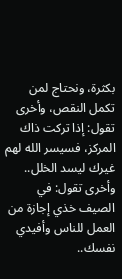بكثرة، ونحتاج لمن تكمل النقص، وأخرى تقول: إذا تركت ذاك المركز، فسيسر الله لهم غيرك ليسد الخلل.. وأخرى تقول: في الصيف خذي إجازة من العمل للناس وأفيدي نفسك..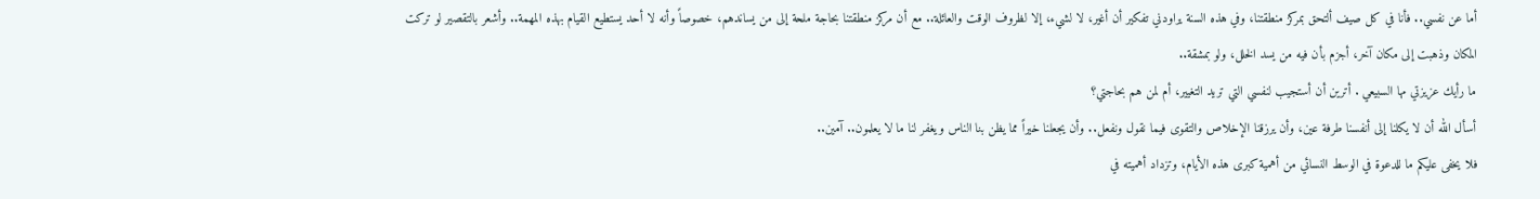أما عن نفسي.. فأنا في كل صيف ألتحق بمركز منطقتنا، وفي هذه السنة يراودني تفكير أن أغير، لا لشيء، إلا لظروف الوقت والعائلة.. مع أن مركز منطقتنا بحاجة ملحة إلى من يساندهم، خصوصاً وأنه لا أحد يستطيع القيام بهذه المهمة.. وأشعر بالتقصير لو تركت المكان وذهبت إلى مكان آخر، أجزم بأن فيه من يسد الخلل، ولو بمشقة..
ما رأيك عزيزتي مها السبيعي . أترين أن أستجيب لنفسي التي تريد التغيير، أم لمن هم بحاجتي؟
أسأل الله أن لا يكلنا إلى أنفسنا طرفة عين، وأن يرزقنا الإخلاص والتقوى فيما نقول ونفعل.. وأن يجعلنا خيراً مما يظن بنا الناس ويغفر لنا ما لا يعلمون.. آمين..
فلا يخفى عليكم ما للدعوة في الوسط النسائي من أهمية كبرى هذه الأيام، وتزداد أهميته في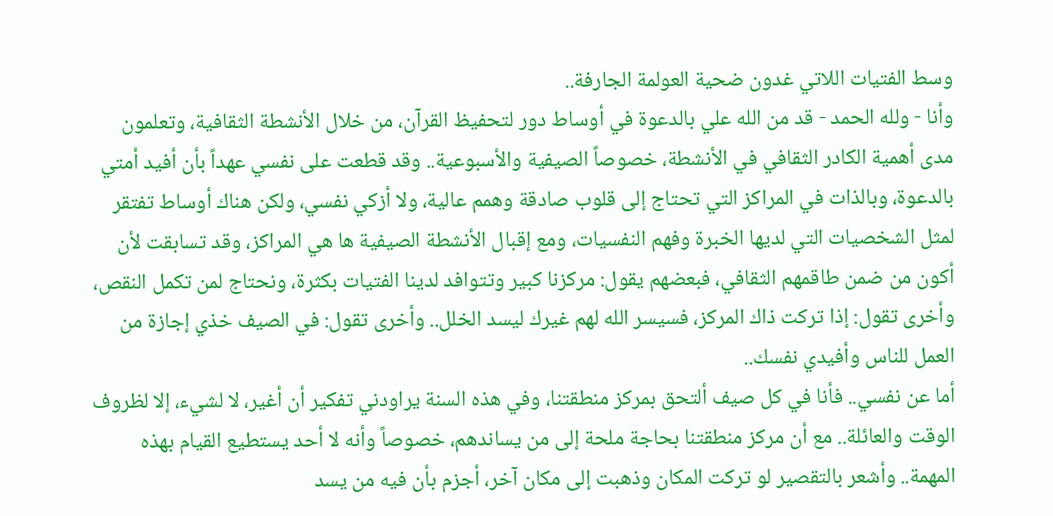وسط الفتيات اللاتي غدون ضحية العولمة الجارفة..
وأنا - ولله الحمد - قد من الله علي بالدعوة في أوساط دور لتحفيظ القرآن، من خلال الأنشطة الثقافية، وتعلمون مدى أهمية الكادر الثقافي في الأنشطة، خصوصاً الصيفية والأسبوعية.. وقد قطعت على نفسي عهداً بأن أفيد أمتي بالدعوة، وبالذات في المراكز التي تحتاج إلى قلوب صادقة وهمم عالية، ولا أزكي نفسي، ولكن هناك أوساط تفتقر لمثل الشخصيات التي لديها الخبرة وفهم النفسيات، ومع إقبال الأنشطة الصيفية ها هي المراكز، وقد تسابقت لأن أكون من ضمن طاقمهم الثقافي، فبعضهم يقول: مركزنا كبير وتتوافد لدينا الفتيات بكثرة، ونحتاج لمن تكمل النقص، وأخرى تقول: إذا تركت ذاك المركز، فسيسر الله لهم غيرك ليسد الخلل.. وأخرى تقول: في الصيف خذي إجازة من العمل للناس وأفيدي نفسك..
أما عن نفسي.. فأنا في كل صيف ألتحق بمركز منطقتنا، وفي هذه السنة يراودني تفكير أن أغير، لا لشيء، إلا لظروف الوقت والعائلة.. مع أن مركز منطقتنا بحاجة ملحة إلى من يساندهم، خصوصاً وأنه لا أحد يستطيع القيام بهذه المهمة.. وأشعر بالتقصير لو تركت المكان وذهبت إلى مكان آخر، أجزم بأن فيه من يسد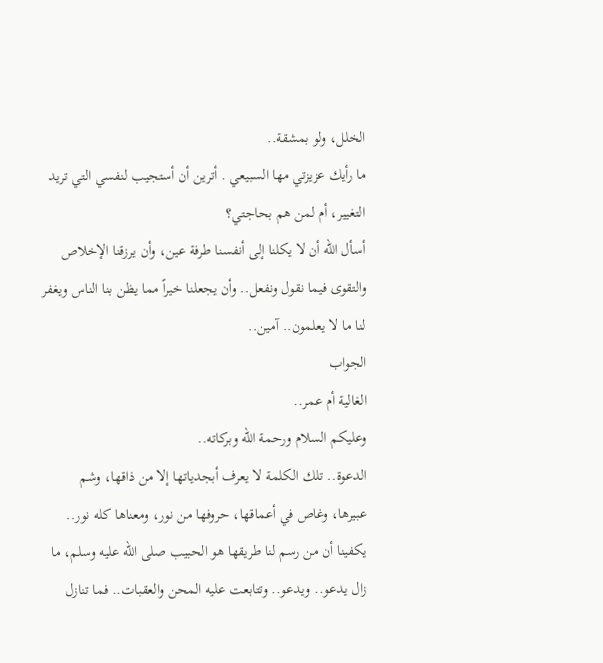الخلل، ولو بمشقة..
ما رأيك عزيزتي مها السبيعي . أترين أن أستجيب لنفسي التي تريد التغيير، أم لمن هم بحاجتي؟
أسأل الله أن لا يكلنا إلى أنفسنا طرفة عين، وأن يرزقنا الإخلاص والتقوى فيما نقول ونفعل.. وأن يجعلنا خيراً مما يظن بنا الناس ويغفر لنا ما لا يعلمون.. آمين..
الجواب
الغالية أم عمر..
وعليكم السلام ورحمة الله وبركاته..
الدعوة.. تلك الكلمة لا يعرف أبجدياتها إلا من ذاقها، وشم عبيرها، وغاص في أعماقها، حروفها من نور، ومعناها كله نور.. يكفينا أن من رسم لنا طريقها هو الحبيب صلى الله عليه وسلم، ما زال يدعو.. ويدعو.. وتتابعت عليه المحن والعقبات.. فما تنازل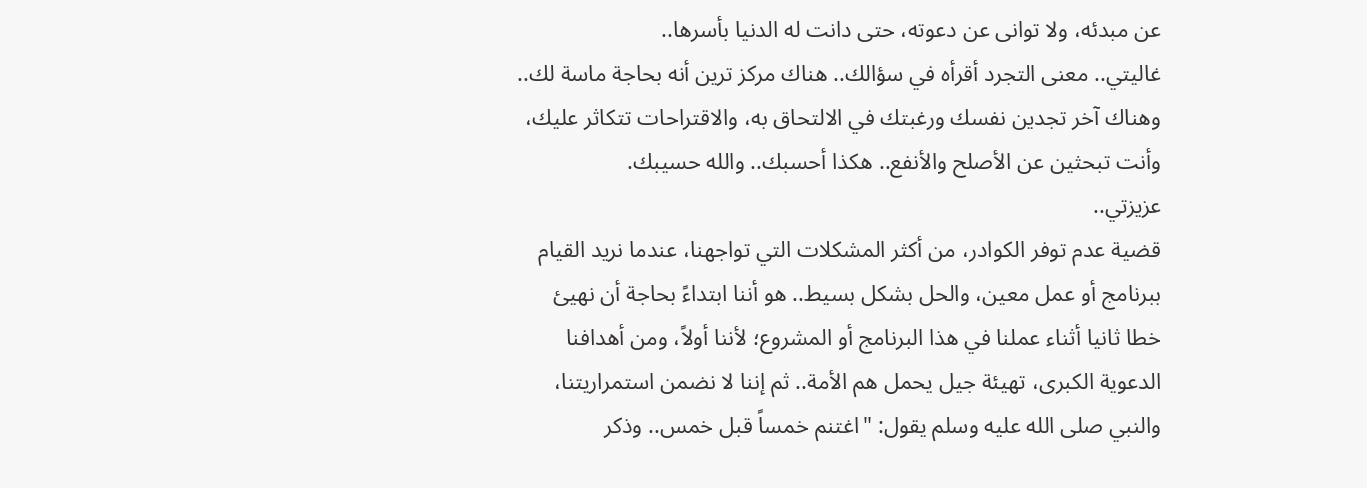عن مبدئه، ولا توانى عن دعوته، حتى دانت له الدنيا بأسرها..
غاليتي.. معنى التجرد أقرأه في سؤالك.. هناك مركز ترين أنه بحاجة ماسة لك.. وهناك آخر تجدين نفسك ورغبتك في الالتحاق به، والاقتراحات تتكاثر عليك، وأنت تبحثين عن الأصلح والأنفع.. هكذا أحسبك.. والله حسيبك.
عزيزتي..
قضية عدم توفر الكوادر، من أكثر المشكلات التي تواجهنا، عندما نريد القيام
ببرنامج أو عمل معين، والحل بشكل بسيط.. هو أننا ابتداءً بحاجة أن نهيئ
خطا ثانيا أثناء عملنا في هذا البرنامج أو المشروع؛ لأننا أولاً، ومن أهدافنا الدعوية الكبرى، تهيئة جيل يحمل هم الأمة.. ثم إننا لا نضمن استمراريتنا، والنبي صلى الله عليه وسلم يقول: "اغتنم خمساً قبل خمس.. وذكر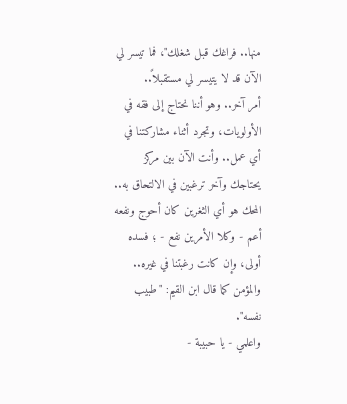منها.. فراغك قبل شغلك"، فما تيسر لي الآن قد لا يتيسر لي مستقبلاً..
أمر آخر.. وهو أننا نحتاج إلى فقه في الأولويات، وتجرد أثناء مشاركتنا في أي عمل.. وأنت الآن بين مركز يحتاجك وآخر ترغبين في الالتحاق به.. المحك هو أي الثغرين كان أحوج ونفعه أعم - وكلا الأمرين نفع - ؛ فسده أولى، وإن كانت رغبتنا في غيره.. والمؤمن كما قال ابن القيم: "طبيب نفسه".
واعلمي - يا حبيبة -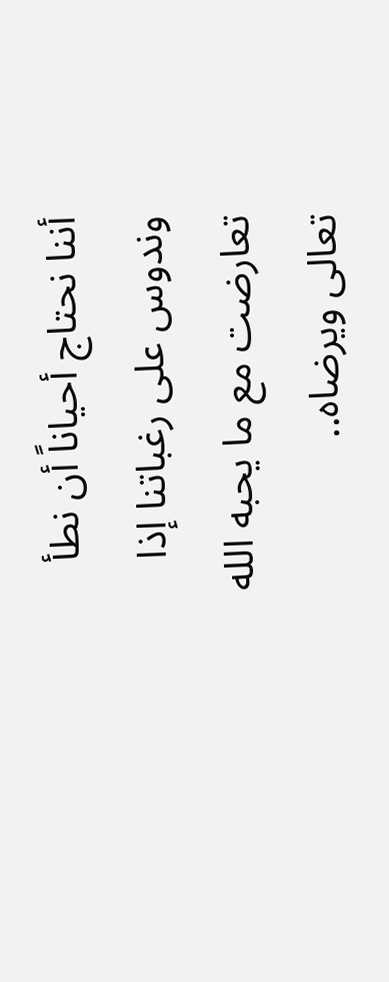أننا نحتاج أحياناً أن نطأ وندوس على رغباتنا إذا تعارضت مع ما يحبه الله تعالى ويرضاه..